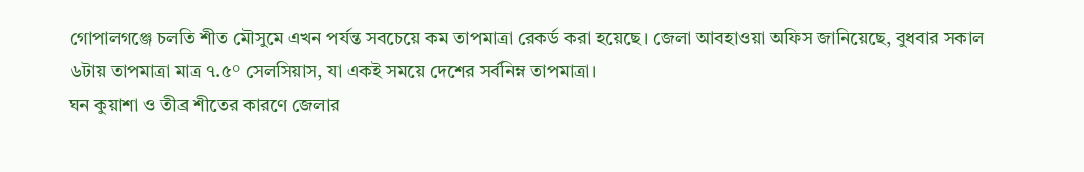গোপালগঞ্জে চলতি শীত মৌসুমে এখন পর্যন্ত সবচেয়ে কম তাপমাত্রা রেকর্ড করা হয়েছে। জেলা আবহাওয়া অফিস জানিয়েছে, বুধবার সকাল ৬টায় তাপমাত্রা মাত্র ৭.৫° সেলসিয়াস, যা একই সময়ে দেশের সর্বনিম্ন তাপমাত্রা।
ঘন কুয়াশা ও তীব্র শীতের কারণে জেলার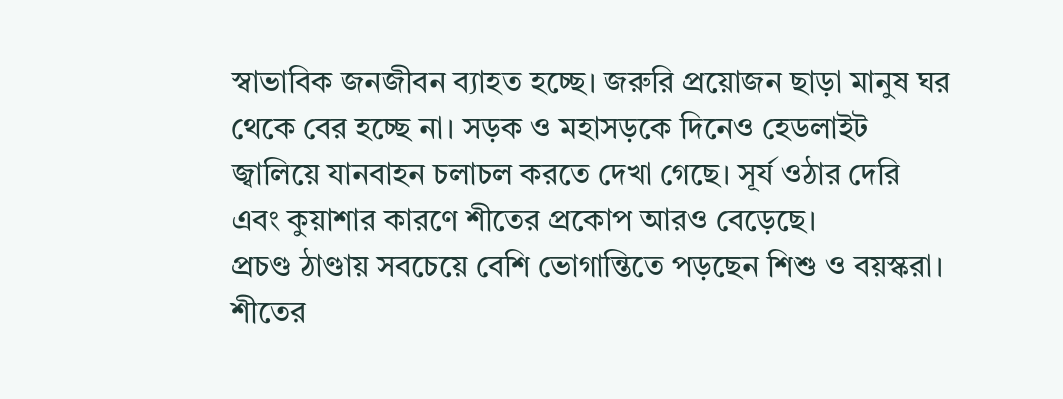স্বাভাবিক জনজীবন ব্যাহত হচ্ছে। জরুরি প্রয়োজন ছাড়া মানুষ ঘর থেকে বের হচ্ছে না। সড়ক ও মহাসড়কে দিনেও হেডলাইট জ্বালিয়ে যানবাহন চলাচল করতে দেখা গেছে। সূর্য ওঠার দেরি এবং কুয়াশার কারণে শীতের প্রকোপ আরও বেড়েছে।
প্রচণ্ড ঠাণ্ডায় সবচেয়ে বেশি ভোগান্তিতে পড়ছেন শিশু ও বয়স্করা। শীতের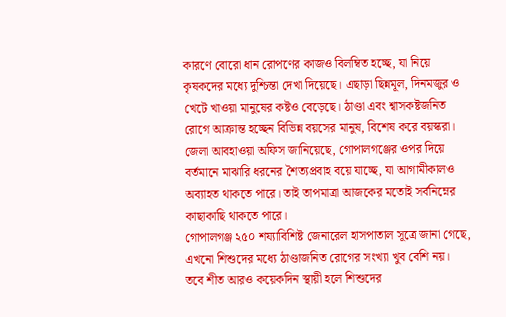কারণে বোরো ধান রোপণের কাজও বিলম্বিত হচ্ছে, যা নিয়ে কৃষকদের মধ্যে দুশ্চিন্তা দেখা দিয়েছে। এছাড়া ছিন্নমূল, দিনমজুর ও খেটে খাওয়া মানুষের কষ্টও বেড়েছে। ঠাণ্ডা এবং শ্বাসকষ্টজনিত রোগে আক্রান্ত হচ্ছেন বিভিন্ন বয়সের মানুষ, বিশেষ করে বয়স্করা।
জেলা আবহাওয়া অফিস জানিয়েছে, গোপালগঞ্জের ওপর দিয়ে বর্তমানে মাঝারি ধরনের শৈত্যপ্রবাহ বয়ে যাচ্ছে, যা আগামীকালও অব্যাহত থাকতে পারে। তাই তাপমাত্রা আজকের মতোই সর্বনিম্নের কাছাকাছি থাকতে পারে।
গোপালগঞ্জ ২৫০ শয্যাবিশিষ্ট জেনারেল হাসপাতাল সূত্রে জানা গেছে, এখনো শিশুদের মধ্যে ঠাণ্ডাজনিত রোগের সংখ্যা খুব বেশি নয়। তবে শীত আরও কয়েকদিন স্থায়ী হলে শিশুদের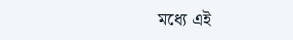মধ্যে এই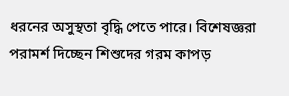ধরনের অসুস্থতা বৃদ্ধি পেতে পারে। বিশেষজ্ঞরা পরামর্শ দিচ্ছেন শিশুদের গরম কাপড়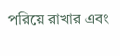পরিয়ে রাখার এবং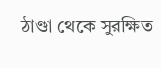ঠাণ্ডা থেকে সুরক্ষিত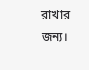রাখার জন্য।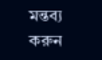মন্তব্য করুন